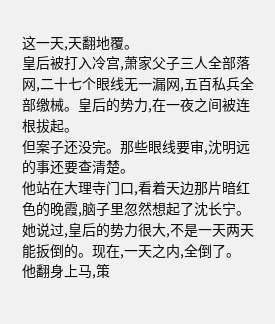这一天,天翻地覆。
皇后被打入冷宫,萧家父子三人全部落网,二十七个眼线无一漏网,五百私兵全部缴械。皇后的势力,在一夜之间被连根拔起。
但案子还没完。那些眼线要审,沈明远的事还要查清楚。
他站在大理寺门口,看着天边那片暗红色的晚霞,脑子里忽然想起了沈长宁。她说过,皇后的势力很大,不是一天两天能扳倒的。现在,一天之内,全倒了。
他翻身上马,策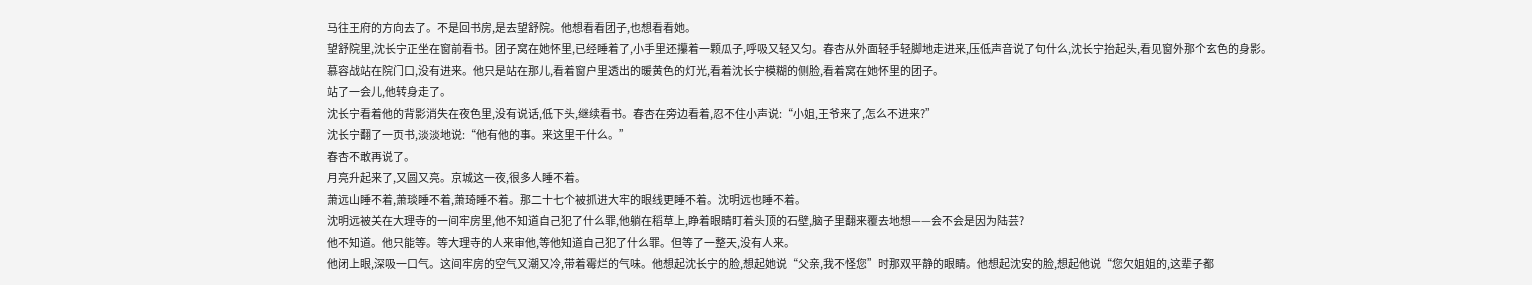马往王府的方向去了。不是回书房,是去望舒院。他想看看团子,也想看看她。
望舒院里,沈长宁正坐在窗前看书。团子窝在她怀里,已经睡着了,小手里还攥着一颗瓜子,呼吸又轻又匀。春杏从外面轻手轻脚地走进来,压低声音说了句什么,沈长宁抬起头,看见窗外那个玄色的身影。
慕容战站在院门口,没有进来。他只是站在那儿,看着窗户里透出的暖黄色的灯光,看着沈长宁模糊的侧脸,看着窝在她怀里的团子。
站了一会儿,他转身走了。
沈长宁看着他的背影消失在夜色里,没有说话,低下头,继续看书。春杏在旁边看着,忍不住小声说:“小姐,王爷来了,怎么不进来?”
沈长宁翻了一页书,淡淡地说:“他有他的事。来这里干什么。”
春杏不敢再说了。
月亮升起来了,又圆又亮。京城这一夜,很多人睡不着。
萧远山睡不着,萧琰睡不着,萧琦睡不着。那二十七个被抓进大牢的眼线更睡不着。沈明远也睡不着。
沈明远被关在大理寺的一间牢房里,他不知道自己犯了什么罪,他躺在稻草上,睁着眼睛盯着头顶的石壁,脑子里翻来覆去地想——会不会是因为陆芸?
他不知道。他只能等。等大理寺的人来审他,等他知道自己犯了什么罪。但等了一整天,没有人来。
他闭上眼,深吸一口气。这间牢房的空气又潮又冷,带着霉烂的气味。他想起沈长宁的脸,想起她说“父亲,我不怪您”时那双平静的眼睛。他想起沈安的脸,想起他说“您欠姐姐的,这辈子都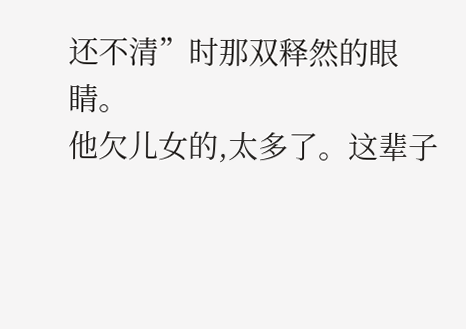还不清”时那双释然的眼睛。
他欠儿女的,太多了。这辈子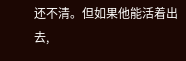还不清。但如果他能活着出去,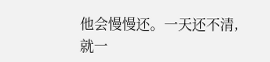他会慢慢还。一天还不清,就一